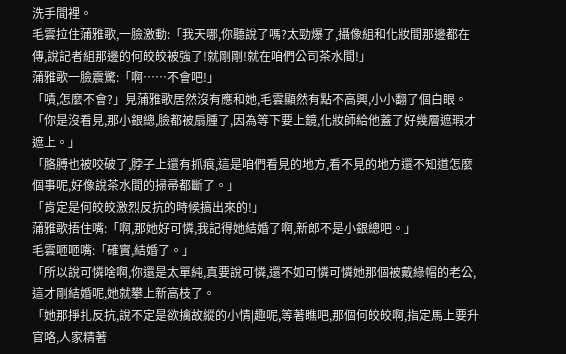洗手間裡。
毛雲拉住蒲雅歌,一臉激動:「我天哪,你聽說了嗎?太勁爆了,攝像組和化妝間那邊都在傳,說記者組那邊的何皎皎被強了!就剛剛!就在咱們公司茶水間!」
蒲雅歌一臉震驚:「啊……不會吧!」
「嘖,怎麼不會?」見蒲雅歌居然沒有應和她,毛雲顯然有點不高興,小小翻了個白眼。
「你是沒看見,那小銀總,臉都被扇腫了,因為等下要上鏡,化妝師給他蓋了好幾層遮瑕才遮上。」
「胳膊也被咬破了,脖子上還有抓痕,這是咱們看見的地方,看不見的地方還不知道怎麼個事呢,好像說茶水間的掃帚都斷了。」
「肯定是何皎皎激烈反抗的時候搞出來的!」
蒲雅歌捂住嘴:「啊,那她好可憐,我記得她結婚了啊,新郎不是小銀總吧。」
毛雲咂咂嘴:「確實,結婚了。」
「所以說可憐啥啊,你還是太單純,真要說可憐,還不如可憐可憐她那個被戴綠帽的老公,這才剛結婚呢,她就攀上新高枝了。
「她那掙扎反抗,說不定是欲擒故縱的小情|趣呢,等著瞧吧,那個何皎皎啊,指定馬上要升官咯,人家精著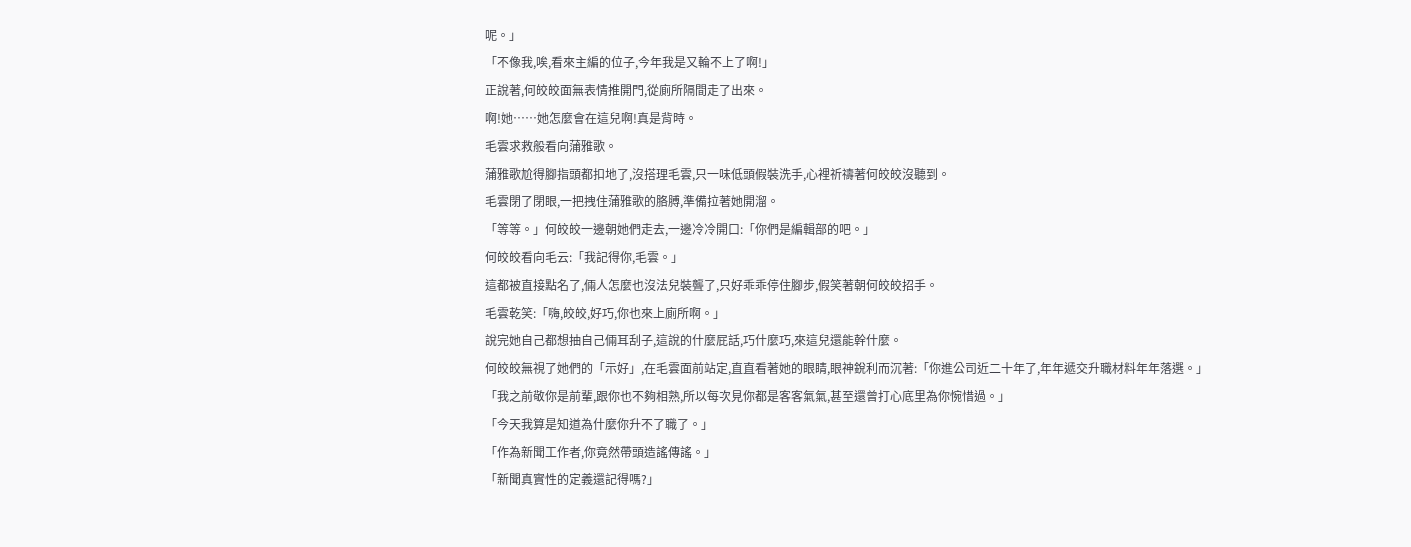呢。」
「不像我,唉,看來主編的位子,今年我是又輪不上了啊!」
正說著,何皎皎面無表情推開門,從廁所隔間走了出來。
啊!她……她怎麼會在這兒啊!真是背時。
毛雲求救般看向蒲雅歌。
蒲雅歌尬得腳指頭都扣地了,沒搭理毛雲,只一味低頭假裝洗手,心裡祈禱著何皎皎沒聽到。
毛雲閉了閉眼,一把拽住蒲雅歌的胳膊,準備拉著她開溜。
「等等。」何皎皎一邊朝她們走去,一邊冷冷開口:「你們是編輯部的吧。」
何皎皎看向毛云:「我記得你,毛雲。」
這都被直接點名了,倆人怎麼也沒法兒裝聾了,只好乖乖停住腳步,假笑著朝何皎皎招手。
毛雲乾笑:「嗨,皎皎,好巧,你也來上廁所啊。」
說完她自己都想抽自己倆耳刮子,這說的什麼屁話,巧什麼巧,來這兒還能幹什麼。
何皎皎無視了她們的「示好」,在毛雲面前站定,直直看著她的眼睛,眼神銳利而沉著:「你進公司近二十年了,年年遞交升職材料年年落選。」
「我之前敬你是前輩,跟你也不夠相熟,所以每次見你都是客客氣氣,甚至還曾打心底里為你惋惜過。」
「今天我算是知道為什麼你升不了職了。」
「作為新聞工作者,你竟然帶頭造謠傳謠。」
「新聞真實性的定義還記得嗎?」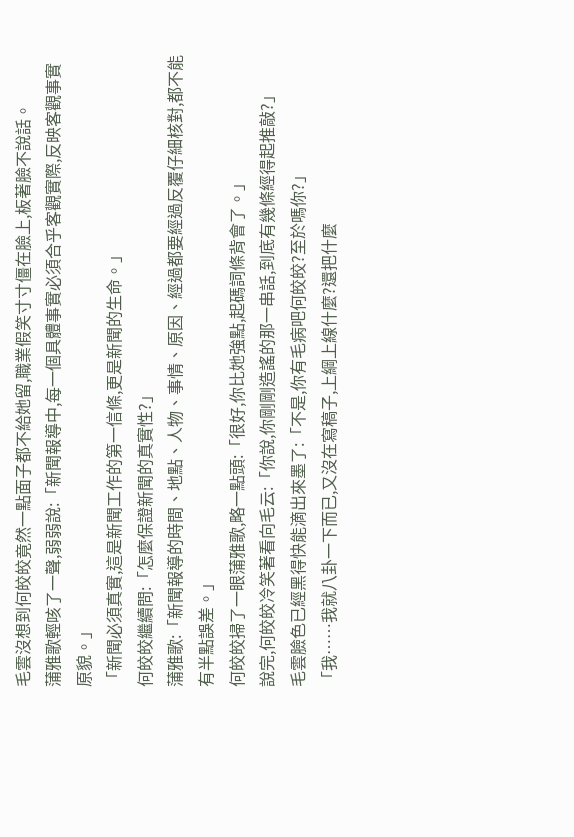毛雲沒想到何皎皎竟然一點面子都不給她留,職業假笑寸寸僵在臉上,板著臉不說話。
蒲雅歌輕咳了一聲,弱弱說:「新聞報導中,每一個具體事實必須合乎客觀實際,反映客觀事實原貌。」
「新聞必須真實,這是新聞工作的第一信條,更是新聞的生命。」
何皎皎繼續問:「怎麼保證新聞的真實性?」
蒲雅歌:「新聞報導的時間、地點、人物、事情、原因、經過都要經過反覆仔細核對,都不能有半點誤差。」
何皎皎掃了一眼蒲雅歌,略一點頭:「很好,你比她強點,起碼詞條背會了。」
說完,何皎皎冷笑著看向毛云:「你說,你剛剛造謠的那一串話,到底有幾條經得起推敲?」
毛雲臉色已經黑得快能滴出來墨了:「不是,你有毛病吧何皎皎?至於嗎你?」
「我……我就八卦一下而已,又沒在寫稿子,上綱上線什麼?還把什麼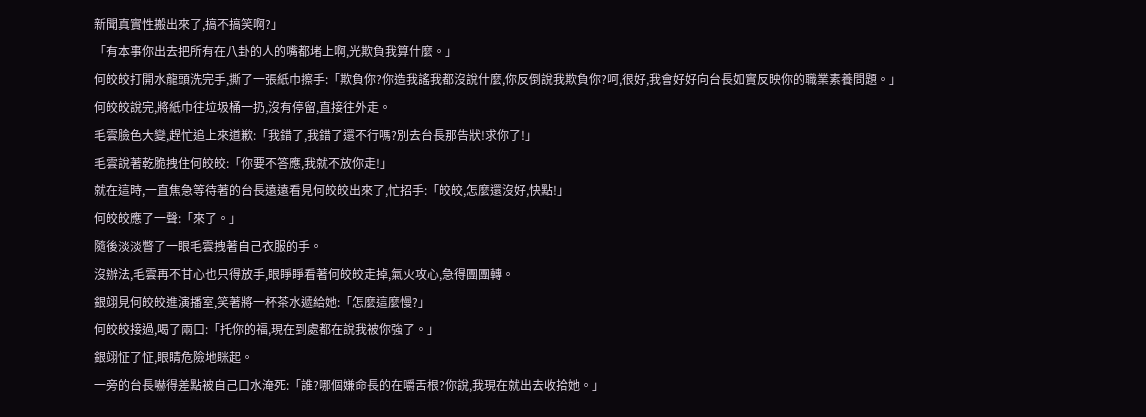新聞真實性搬出來了,搞不搞笑啊?」
「有本事你出去把所有在八卦的人的嘴都堵上啊,光欺負我算什麼。」
何皎皎打開水龍頭洗完手,撕了一張紙巾擦手:「欺負你?你造我謠我都沒說什麼,你反倒說我欺負你?呵,很好,我會好好向台長如實反映你的職業素養問題。」
何皎皎說完,將紙巾往垃圾桶一扔,沒有停留,直接往外走。
毛雲臉色大變,趕忙追上來道歉:「我錯了,我錯了還不行嗎?別去台長那告狀!求你了!」
毛雲說著乾脆拽住何皎皎:「你要不答應,我就不放你走!」
就在這時,一直焦急等待著的台長遠遠看見何皎皎出來了,忙招手:「皎皎,怎麼還沒好,快點!」
何皎皎應了一聲:「來了。」
隨後淡淡瞥了一眼毛雲拽著自己衣服的手。
沒辦法,毛雲再不甘心也只得放手,眼睜睜看著何皎皎走掉,氣火攻心,急得團團轉。
銀翊見何皎皎進演播室,笑著將一杯茶水遞給她:「怎麼這麼慢?」
何皎皎接過,喝了兩口:「托你的福,現在到處都在說我被你強了。」
銀翊怔了怔,眼睛危險地眯起。
一旁的台長嚇得差點被自己口水淹死:「誰?哪個嫌命長的在嚼舌根?你說,我現在就出去收拾她。」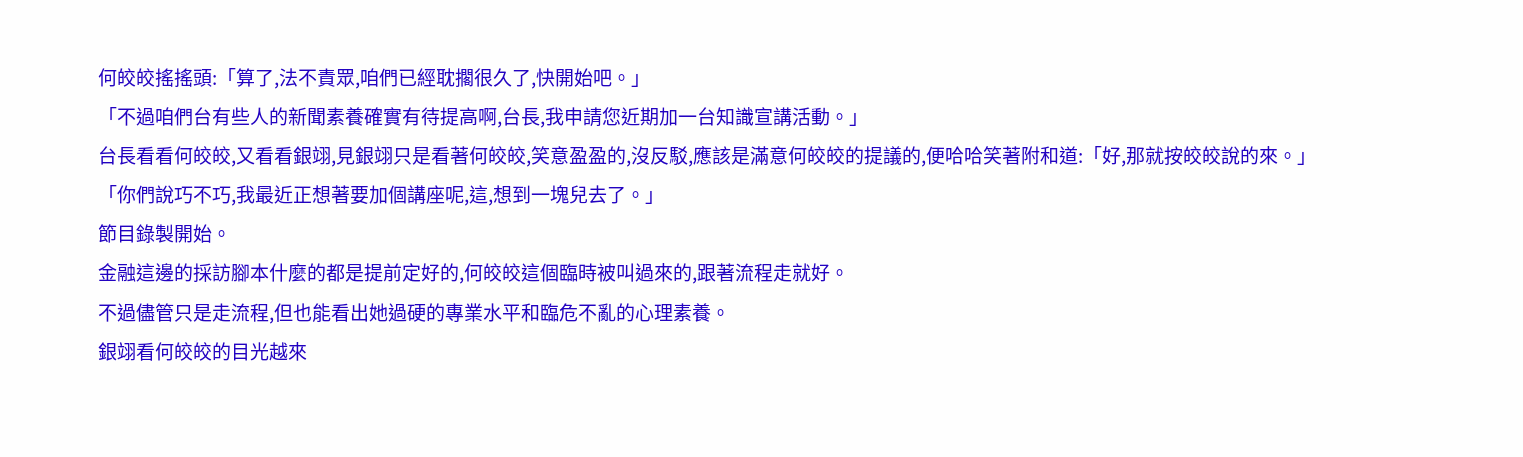何皎皎搖搖頭:「算了,法不責眾,咱們已經耽擱很久了,快開始吧。」
「不過咱們台有些人的新聞素養確實有待提高啊,台長,我申請您近期加一台知識宣講活動。」
台長看看何皎皎,又看看銀翊,見銀翊只是看著何皎皎,笑意盈盈的,沒反駁,應該是滿意何皎皎的提議的,便哈哈笑著附和道:「好,那就按皎皎說的來。」
「你們說巧不巧,我最近正想著要加個講座呢,這,想到一塊兒去了。」
節目錄製開始。
金融這邊的採訪腳本什麼的都是提前定好的,何皎皎這個臨時被叫過來的,跟著流程走就好。
不過儘管只是走流程,但也能看出她過硬的專業水平和臨危不亂的心理素養。
銀翊看何皎皎的目光越來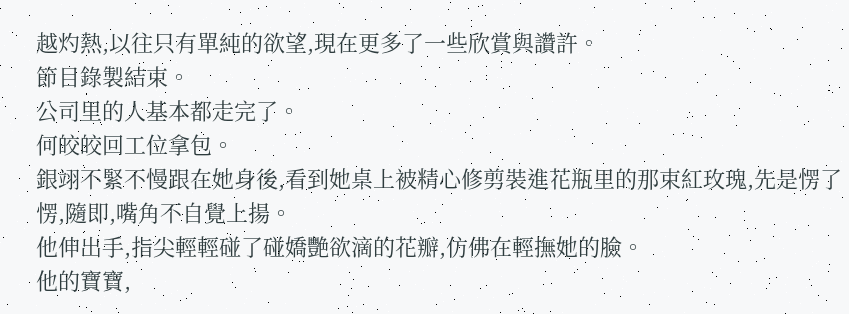越灼熱,以往只有單純的欲望,現在更多了一些欣賞與讚許。
節目錄製結束。
公司里的人基本都走完了。
何皎皎回工位拿包。
銀翊不緊不慢跟在她身後,看到她桌上被精心修剪裝進花瓶里的那束紅玫瑰,先是愣了愣,隨即,嘴角不自覺上揚。
他伸出手,指尖輕輕碰了碰嬌艷欲滴的花瓣,仿佛在輕撫她的臉。
他的寶寶,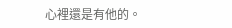心裡還是有他的。